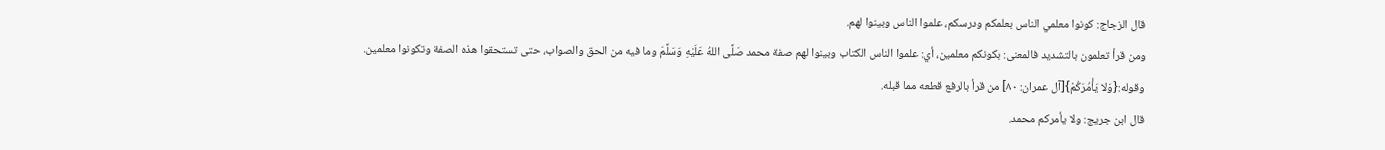قال الزجاج: كونوا معلمي الناس بعلمكم ودرسكم، علموا الناس وبينوا لهم.
ومن قرأ تعلمون بالتشديد فالمعنى: بكونكم معلمين، أي: علموا الناس الكتاب وبينوا لهم صفة محمد صَلَّى اللهُ عَلَيْهِ وَسَلَّمَ وما فيه من الحق والصواب، حتى تستحقوا هذه الصفة وتكونوا معلمين.
وقوله:{وَلا يَأْمُرَكُمْ}[آل عمران: ٨٠] من قرأ بالرفع قطعه مما قبله.
قال ابن جريج: ولا يأمركم محمد.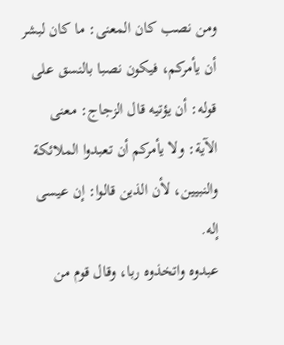ومن نصب كان المعنى: ما كان لبشر أن يأمركم، فيكون نصبا بالنسق على قوله: أن يؤتيه قال الزجاج: معنى الآية: ولا يأمركم أن تعبدوا الملائكة والنبيين، لأن الذين قالوا: إن عيسى إله.
عبدوه واتخذوه ربا، وقال قوم من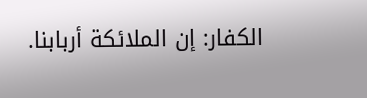الكفار: إن الملائكة أربابنا.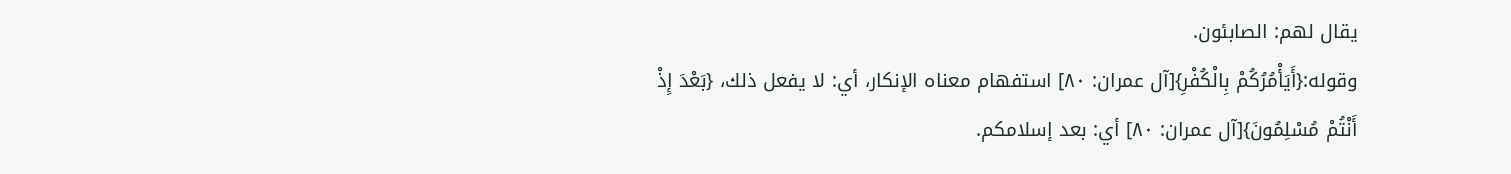يقال لهم: الصابئون.
وقوله:{أَيَأْمُرُكُمْ بِالْكُفْرِ}[آل عمران: ٨٠] استفهام معناه الإنكار، أي: لا يفعل ذلك، {بَعْدَ إِذْ أَنْتُمْ مُسْلِمُونَ}[آل عمران: ٨٠] أي: بعد إسلامكم.